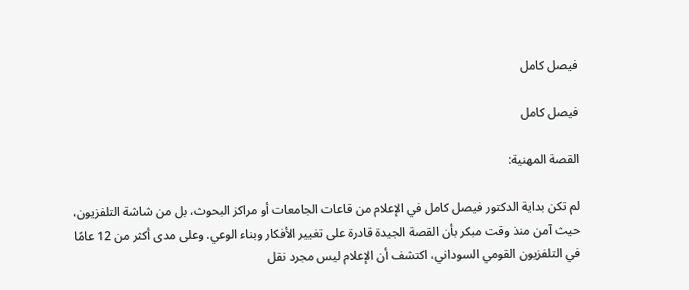فيصل كامل

فيصل كامل

القصة المهنية:

لم تكن بداية الدكتور فيصل كامل في الإعلام من قاعات الجامعات أو مراكز البحوث، بل من شاشة التلفزيون، حيث آمن منذ وقت مبكر بأن القصة الجيدة قادرة على تغيير الأفكار وبناء الوعي. وعلى مدى أكثر من 12 عامًا في التلفزيون القومي السوداني، اكتشف أن الإعلام ليس مجرد نقل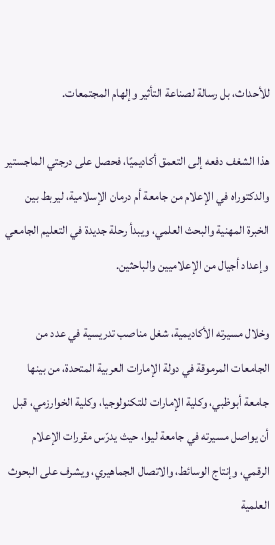للأحداث، بل رسالة لصناعة التأثير وإلهام المجتمعات.

هذا الشغف دفعه إلى التعمق أكاديميًا، فحصل على درجتي الماجستير والدكتوراه في الإعلام من جامعة أم درمان الإسلامية، ليربط بين الخبرة المهنية والبحث العلمي، ويبدأ رحلة جديدة في التعليم الجامعي وإعداد أجيال من الإعلاميين والباحثين.

وخلال مسيرته الأكاديمية، شغل مناصب تدريسية في عدد من الجامعات المرموقة في دولة الإمارات العربية المتحدة، من بينها جامعة أبوظبي، وكلية الإمارات للتكنولوجيا، وكلية الخوارزمي، قبل أن يواصل مسيرته في جامعة ليوا، حيث يدرّس مقررات الإعلام الرقمي، وإنتاج الوسائط، والاتصال الجماهيري، ويشرف على البحوث العلمية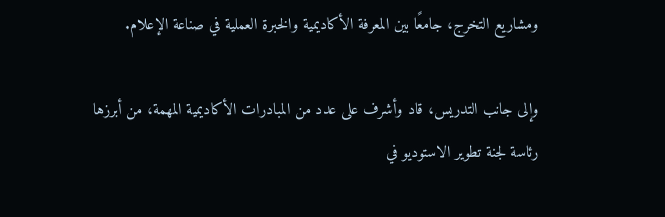ومشاريع التخرج، جامعًا بين المعرفة الأكاديمية والخبرة العملية في صناعة الإعلام.

وإلى جانب التدريس، قاد وأشرف على عدد من المبادرات الأكاديمية المهمة، من أبرزها رئاسة لجنة تطوير الاستوديو في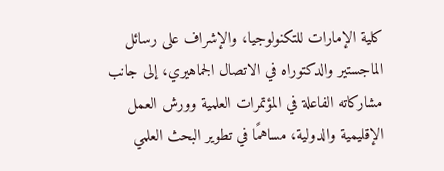كلية الإمارات للتكنولوجيا، والإشراف على رسائل الماجستير والدكتوراه في الاتصال الجماهيري، إلى جانب مشاركاته الفاعلة في المؤتمرات العلمية وورش العمل الإقليمية والدولية، مساهمًا في تطوير البحث العلمي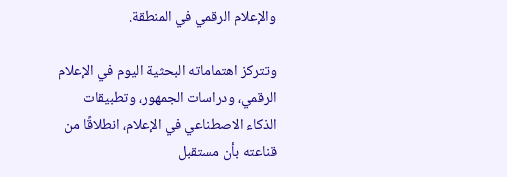والإعلام الرقمي في المنطقة.

وتتركز اهتماماته البحثية اليوم في الإعلام الرقمي، ودراسات الجمهور، وتطبيقات الذكاء الاصطناعي في الإعلام، انطلاقًا من قناعته بأن مستقبل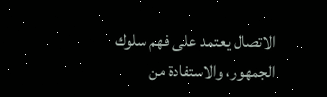الاتصال يعتمد على فهم سلوك الجمهور، والاستفادة من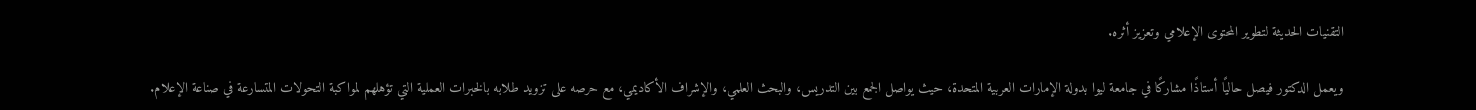التقنيات الحديثة لتطوير المحتوى الإعلامي وتعزيز أثره.

ويعمل الدكتور فيصل حاليًا أستاذًا مشاركًا في جامعة ليوا بدولة الإمارات العربية المتحدة، حيث يواصل الجمع بين التدريس، والبحث العلمي، والإشراف الأكاديمي، مع حرصه على تزويد طلابه بالخبرات العملية التي تؤهلهم لمواكبة التحولات المتسارعة في صناعة الإعلام.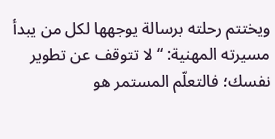ويختتم رحلته برسالة يوجهها لكل من يبدأ مسيرته المهنية: “لا تتوقف عن تطوير نفسك؛ فالتعلّم المستمر هو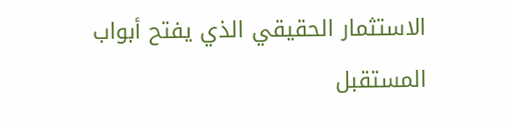الاستثمار الحقيقي الذي يفتح أبواب المستقبل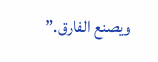ويصنع الفارق.”